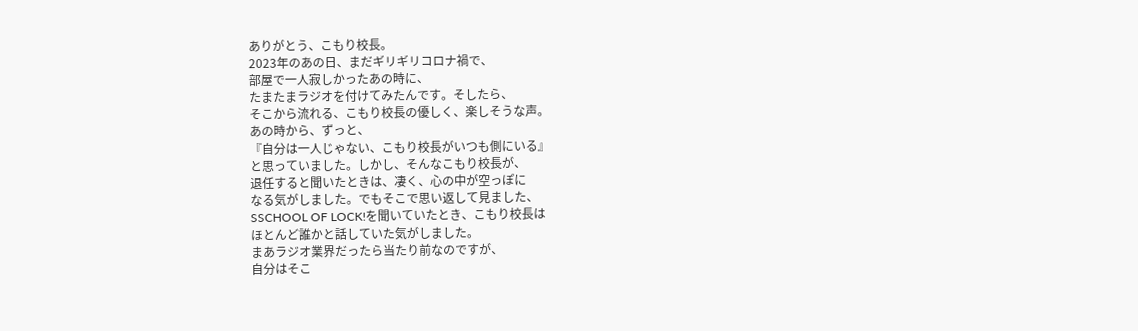ありがとう、こもり校長。
2023年のあの日、まだギリギリコロナ禍で、
部屋で一人寂しかったあの時に、
たまたまラジオを付けてみたんです。そしたら、
そこから流れる、こもり校長の優しく、楽しそうな声。
あの時から、ずっと、
『自分は一人じゃない、こもり校長がいつも側にいる』
と思っていました。しかし、そんなこもり校長が、
退任すると聞いたときは、凄く、心の中が空っぽに
なる気がしました。でもそこで思い返して見ました、
SSCHOOL OF LOCK!を聞いていたとき、こもり校長は
ほとんど誰かと話していた気がしました。
まあラジオ業界だったら当たり前なのですが、
自分はそこ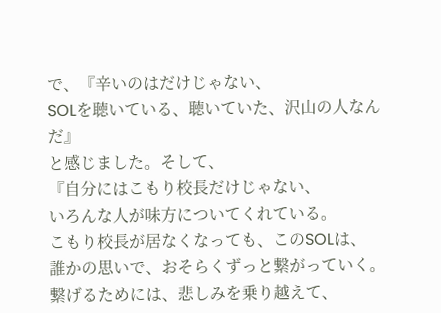で、『辛いのはだけじゃない、
SOLを聴いている、聴いていた、沢山の人なんだ』
と感じました。そして、
『自分にはこもり校長だけじゃない、
いろんな人が味方についてくれている。
こもり校長が居なくなっても、このSOLは、
誰かの思いで、おそらくずっと繋がっていく。
繋げるためには、悲しみを乗り越えて、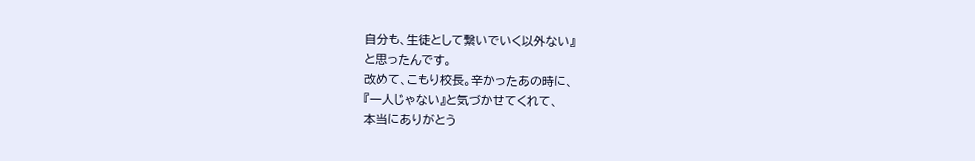自分も、生徒として繋いでいく以外ない』
と思ったんです。
改めて、こもり校長。辛かったあの時に、
『一人じゃない』と気づかせてくれて、
本当にありがとう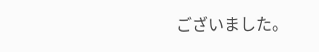ございました。